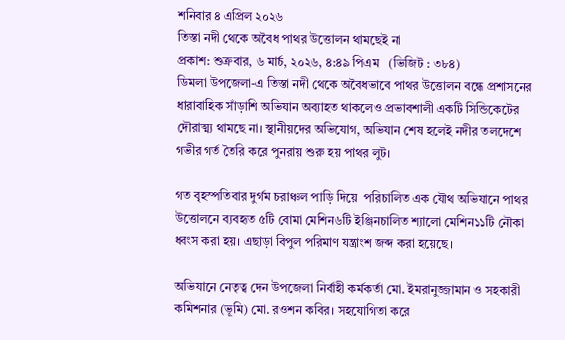শনিবার ৪ এপ্রিল ২০২৬
তিস্তা নদী থেকে অবৈধ পাথর উত্তোলন থামছেই না
প্রকাশ: শুক্রবার, ৬ মার্চ, ২০২৬, ৪:৪৯ পিএম   (ভিজিট : ৩৮৪)
ডিমলা উপজেলা-এ তিস্তা নদী থেকে অবৈধভাবে পাথর উত্তোলন বন্ধে প্রশাসনের ধারাবাহিক সাঁড়াশি অভিযান অব্যাহত থাকলেও প্রভাবশালী একটি সিন্ডিকেটের দৌরাত্ম্য থামছে না। স্থানীয়দের অভিযোগ, অভিযান শেষ হলেই নদীর তলদেশে গভীর গর্ত তৈরি করে পুনরায় শুরু হয় পাথর লুট।

গত বৃহস্পতিবার দুর্গম চরাঞ্চল পাড়ি দিয়ে  পরিচালিত এক যৌথ অভিযানে পাথর উত্তোলনে ব্যবহৃত ৫টি বোমা মেশিন৬টি ইঞ্জিনচালিত শ্যালো মেশিন১১টি নৌকা ধ্বংস করা হয়। এছাড়া বিপুল পরিমাণ যন্ত্রাংশ জব্দ করা হয়েছে।

অভিযানে নেতৃত্ব দেন উপজেলা নির্বাহী কর্মকর্তা মো. ইমরানুজ্জামান ও সহকারী কমিশনার (ভূমি) মো. রওশন কবির। সহযোগিতা করে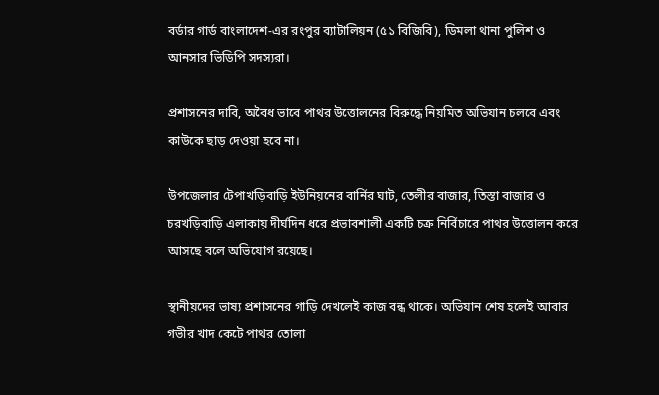বর্ডার গার্ড বাংলাদেশ-এর রংপুর ব্যাটালিয়ন (৫১ বিজিবি), ডিমলা থানা পুলিশ ও আনসার ভিডিপি সদস্যরা।

প্রশাসনের দাবি, অবৈধ ভাবে পাথর উত্তোলনের বিরুদ্ধে নিয়মিত অভিযান চলবে এবং কাউকে ছাড় দেওয়া হবে না।

উপজেলার টেপাখড়িবাড়ি ইউনিয়নের বার্নির ঘাট, তেলীর বাজার, তিস্তা বাজার ও চরখড়িবাড়ি এলাকায় দীর্ঘদিন ধরে প্রভাবশালী একটি চক্র নির্বিচারে পাথর উত্তোলন করে আসছে বলে অভিযোগ রয়েছে।

স্থানীয়দের ভাষ্য প্রশাসনের গাড়ি দেখলেই কাজ বন্ধ থাকে। অভিযান শেষ হলেই আবার গভীর খাদ কেটে পাথর তোলা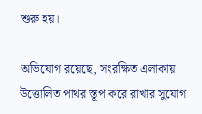শুরু হয়।

অভিযোগ রয়েছে, সংরক্ষিত এলাকায় উত্তোলিত পাথর স্তূপ করে রাখার সুযোগ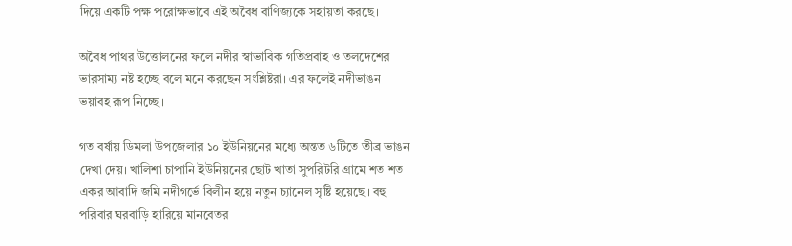দিয়ে একটি পক্ষ পরোক্ষভাবে এই অবৈধ বাণিজ্যকে সহায়তা করছে।

অবৈধ পাথর উত্তোলনের ফলে নদীর স্বাভাবিক গতিপ্রবাহ ও তলদেশের ভারসাম্য নষ্ট হচ্ছে বলে মনে করছেন সংশ্লিষ্টরা। এর ফলেই নদীভাঙন ভয়াবহ রূপ নিচ্ছে।

গত বর্ষায় ডিমলা উপজেলার ১০ ইউনিয়নের মধ্যে অন্তত ৬টিতে তীব্র ভাঙন দেখা দেয়। খালিশা চাপানি ইউনিয়নের ছোট খাতা সুপরিটরি গ্রামে শত শত একর আবাদি জমি নদীগর্ভে বিলীন হয়ে নতুন চ্যানেল সৃষ্টি হয়েছে। বহু পরিবার ঘরবাড়ি হারিয়ে মানবেতর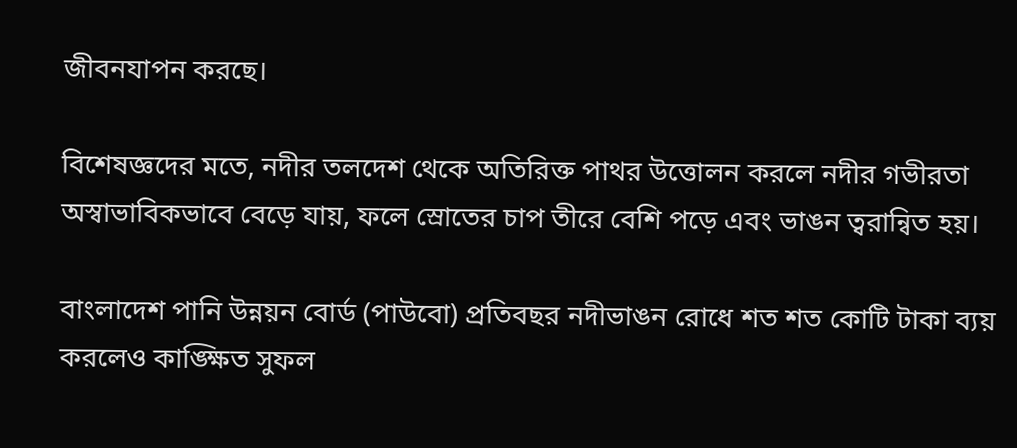জীবনযাপন করছে।

বিশেষজ্ঞদের মতে, নদীর তলদেশ থেকে অতিরিক্ত পাথর উত্তোলন করলে নদীর গভীরতা অস্বাভাবিকভাবে বেড়ে যায়, ফলে স্রোতের চাপ তীরে বেশি পড়ে এবং ভাঙন ত্বরান্বিত হয়।

বাংলাদেশ পানি উন্নয়ন বোর্ড (পাউবো) প্রতিবছর নদীভাঙন রোধে শত শত কোটি টাকা ব্যয় করলেও কাঙ্ক্ষিত সুফল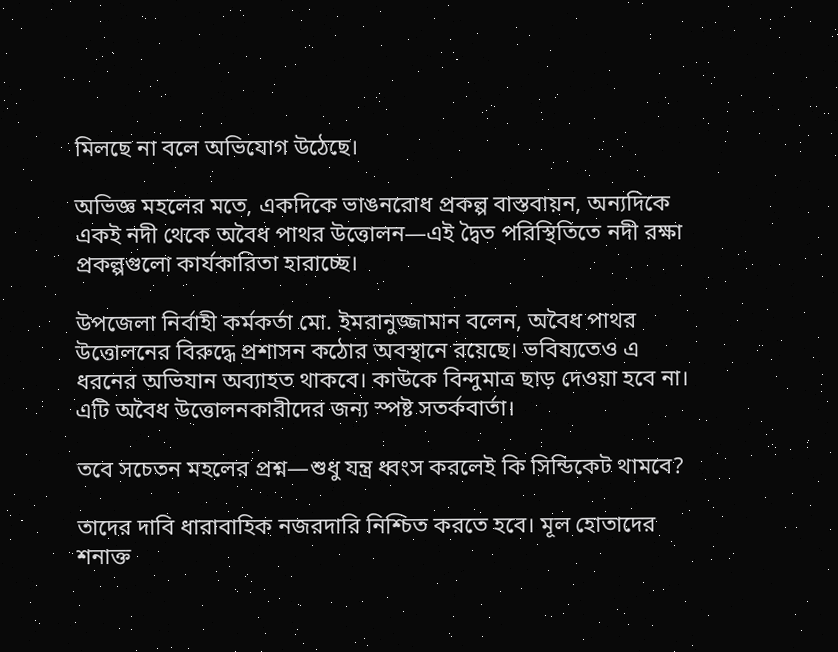মিলছে না বলে অভিযোগ উঠেছে।

অভিজ্ঞ মহলের মতে, একদিকে ভাঙনরোধ প্রকল্প বাস্তবায়ন, অন্যদিকে একই নদী থেকে অবৈধ পাথর উত্তোলন—এই দ্বৈত পরিস্থিতিতে নদী রক্ষা প্রকল্পগুলো কার্যকারিতা হারাচ্ছে।

উপজেলা নির্বাহী কর্মকর্তা মো. ইমরানুজ্জামান বলেন, অবৈধ পাথর উত্তোলনের বিরুদ্ধে প্রশাসন কঠোর অবস্থানে রয়েছে। ভবিষ্যতেও এ ধরনের অভিযান অব্যাহত থাকবে। কাউকে বিন্দুমাত্র ছাড় দেওয়া হবে না। এটি অবৈধ উত্তোলনকারীদের জন্য স্পষ্ট সতর্কবার্তা।

তবে সচেতন মহলের প্রশ্ন—শুধু যন্ত্র ধ্বংস করলেই কি সিন্ডিকেট থামবে?

তাদের দাবি ধারাবাহিক নজরদারি নিশ্চিত করতে হবে। মূল হোতাদের শনাক্ত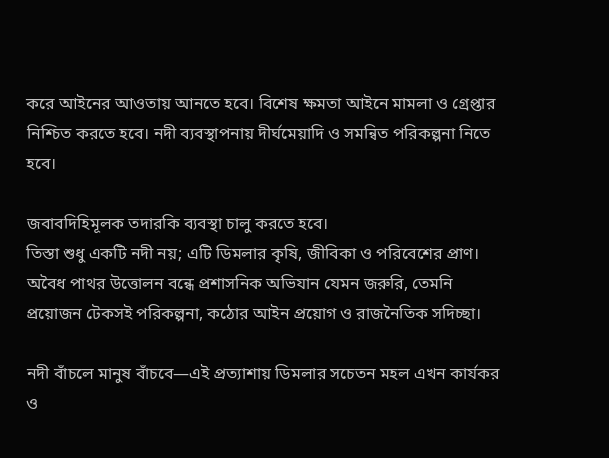করে আইনের আওতায় আনতে হবে। বিশেষ ক্ষমতা আইনে মামলা ও গ্রেপ্তার নিশ্চিত করতে হবে। নদী ব্যবস্থাপনায় দীর্ঘমেয়াদি ও সমন্বিত পরিকল্পনা নিতে হবে।

জবাবদিহিমূলক তদারকি ব্যবস্থা চালু করতে হবে।
তিস্তা শুধু একটি নদী নয়; এটি ডিমলার কৃষি, জীবিকা ও পরিবেশের প্রাণ। অবৈধ পাথর উত্তোলন বন্ধে প্রশাসনিক অভিযান যেমন জরুরি, তেমনি প্রয়োজন টেকসই পরিকল্পনা, কঠোর আইন প্রয়োগ ও রাজনৈতিক সদিচ্ছা।

নদী বাঁচলে মানুষ বাঁচবে—এই প্রত্যাশায় ডিমলার সচেতন মহল এখন কার্যকর ও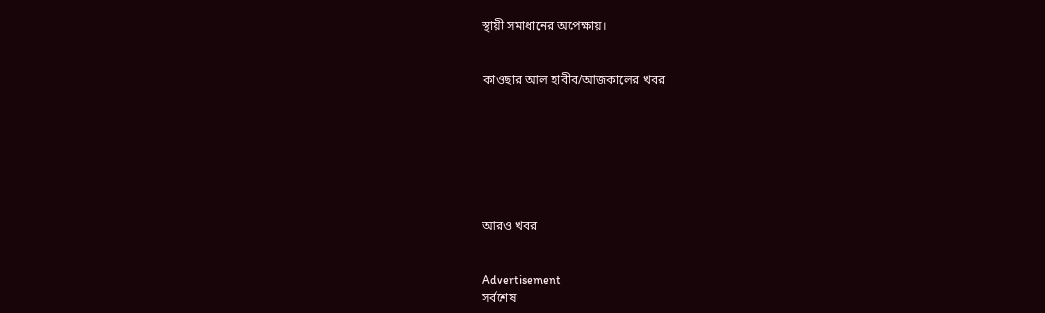স্থায়ী সমাধানের অপেক্ষায়।


কাওছার আল হাবীব/আজকালের খবর







আরও খবর


Advertisement
সর্বশেষ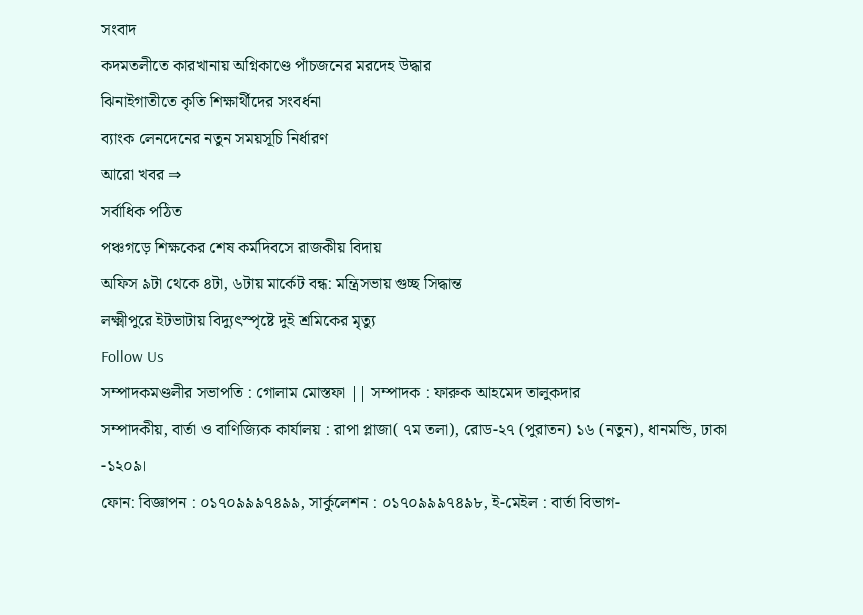সংবাদ
কদমতলীতে কারখানায় অগ্নিকাণ্ডে পাঁচজনের মরদেহ উদ্ধার
ঝিনাইগাতীতে কৃতি শিক্ষার্থীদের সংবর্ধনা
ব্যাংক লেনদেনের নতুন সময়সূচি নির্ধারণ
আরো খবর ⇒
সর্বাধিক পঠিত
পঞ্চগড়ে শিক্ষকের শেষ কর্মদিবসে রাজকীয় বিদায়
অফিস ৯টা থেকে ৪টা, ৬টায় মার্কেট বন্ধ: মন্ত্রিসভায় গুচ্ছ সিদ্ধান্ত
লক্ষ্মীপুরে ইটভাটায় বিদ্যুৎস্পৃষ্টে দুই শ্রমিকের মৃত্যু
Follow Us
সম্পাদকমণ্ডলীর সভাপতি : গোলাম মোস্তফা || সম্পাদক : ফারুক আহমেদ তালুকদার
সম্পাদকীয়, বার্তা ও বাণিজ্যিক কার্যালয় : রাপা প্লাজা( ৭ম তলা), রোড-২৭ (পুরাতন) ১৬ (নতুন), ধানমন্ডি, ঢাকা -১২০৯।
ফোন: বিজ্ঞাপন : ০১৭০৯৯৯৭৪৯৯, সার্কুলেশন : ০১৭০৯৯৯৭৪৯৮, ই-মেইল : বার্তা বিভাগ-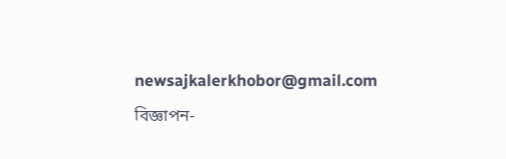newsajkalerkhobor@gmail.com বিজ্ঞাপন-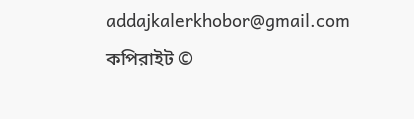addajkalerkhobor@gmail.com
কপিরাইট ©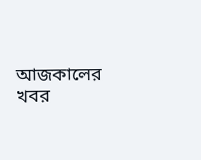আজকালের খবর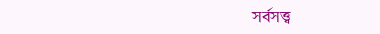সর্বসত্ত্ব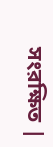সংরক্ষিত |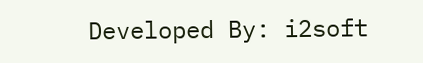Developed By: i2soft